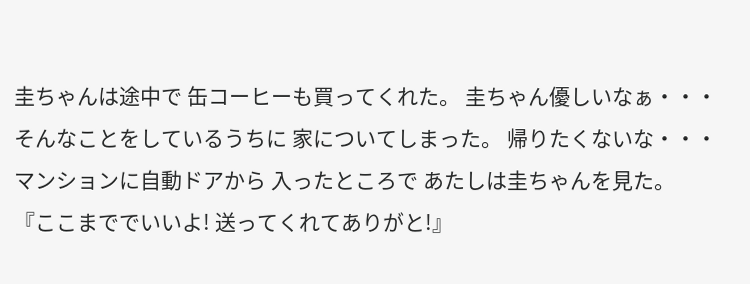圭ちゃんは途中で 缶コーヒーも買ってくれた。 圭ちゃん優しいなぁ・・・ そんなことをしているうちに 家についてしまった。 帰りたくないな・・・ マンションに自動ドアから 入ったところで あたしは圭ちゃんを見た。 『ここまででいいよ! 送ってくれてありがと!』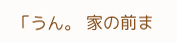「うん。 家の前ま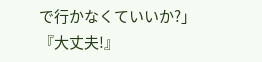で行かなくていいか?」 『大丈夫!』